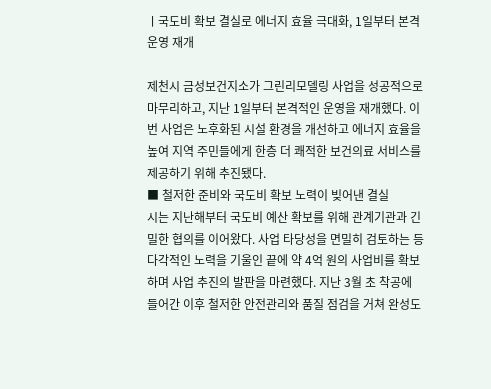ㅣ국도비 확보 결실로 에너지 효율 극대화, 1일부터 본격 운영 재개

제천시 금성보건지소가 그린리모델링 사업을 성공적으로 마무리하고, 지난 1일부터 본격적인 운영을 재개했다. 이번 사업은 노후화된 시설 환경을 개선하고 에너지 효율을 높여 지역 주민들에게 한층 더 쾌적한 보건의료 서비스를 제공하기 위해 추진됐다.
■ 철저한 준비와 국도비 확보 노력이 빚어낸 결실
시는 지난해부터 국도비 예산 확보를 위해 관계기관과 긴밀한 협의를 이어왔다. 사업 타당성을 면밀히 검토하는 등 다각적인 노력을 기울인 끝에 약 4억 원의 사업비를 확보하며 사업 추진의 발판을 마련했다. 지난 3월 초 착공에 들어간 이후 철저한 안전관리와 품질 점검을 거쳐 완성도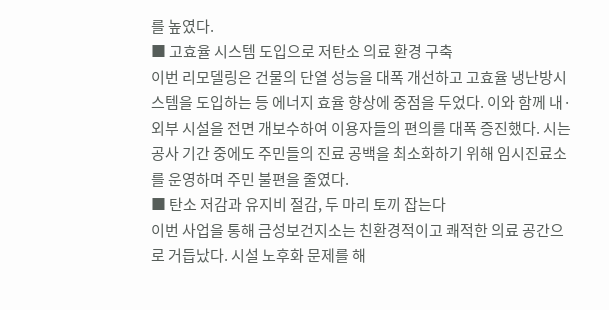를 높였다.
■ 고효율 시스템 도입으로 저탄소 의료 환경 구축
이번 리모델링은 건물의 단열 성능을 대폭 개선하고 고효율 냉난방시스템을 도입하는 등 에너지 효율 향상에 중점을 두었다. 이와 함께 내·외부 시설을 전면 개보수하여 이용자들의 편의를 대폭 증진했다. 시는 공사 기간 중에도 주민들의 진료 공백을 최소화하기 위해 임시진료소를 운영하며 주민 불편을 줄였다.
■ 탄소 저감과 유지비 절감, 두 마리 토끼 잡는다
이번 사업을 통해 금성보건지소는 친환경적이고 쾌적한 의료 공간으로 거듭났다. 시설 노후화 문제를 해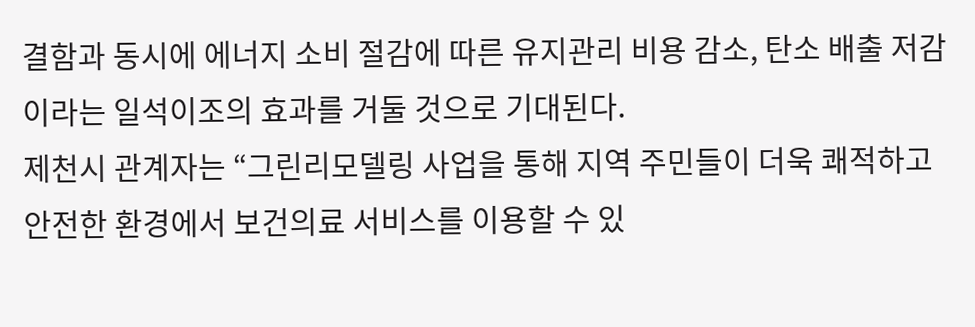결함과 동시에 에너지 소비 절감에 따른 유지관리 비용 감소, 탄소 배출 저감이라는 일석이조의 효과를 거둘 것으로 기대된다.
제천시 관계자는 “그린리모델링 사업을 통해 지역 주민들이 더욱 쾌적하고 안전한 환경에서 보건의료 서비스를 이용할 수 있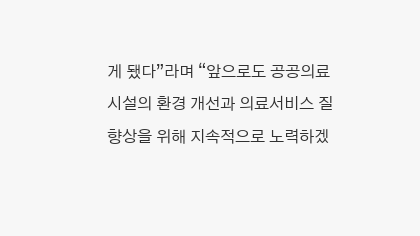게 됐다”라며 “앞으로도 공공의료시설의 환경 개선과 의료서비스 질 향상을 위해 지속적으로 노력하겠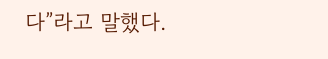다”라고 말했다.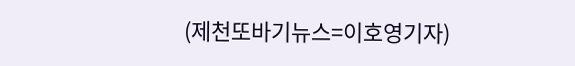(제천또바기뉴스=이호영기자)